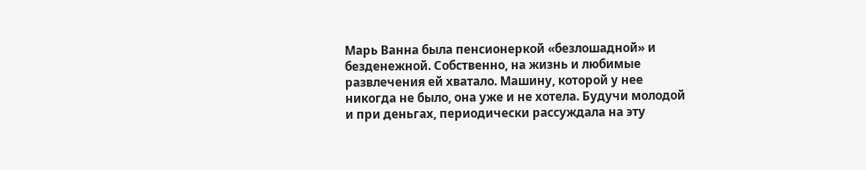Марь Ванна была пенсионеркой «безлошадной» и безденежной. Собственно, на жизнь и любимые развлечения ей хватало. Машину, которой у нее никогда не было, она уже и не хотела. Будучи молодой и при деньгах, периодически рассуждала на эту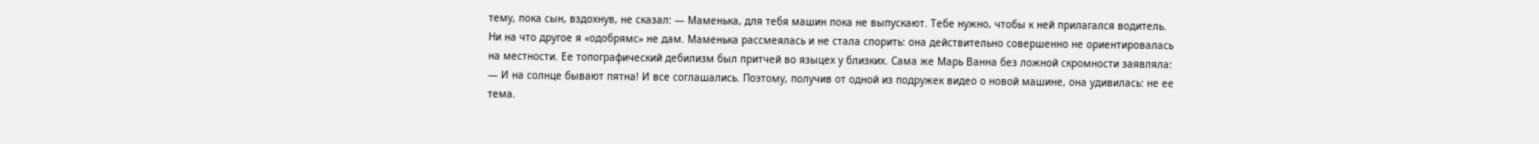тему, пока сын, вздохнув, не сказал: — Маменька, для тебя машин пока не выпускают. Тебе нужно, чтобы к ней прилагался водитель. Ни на что другое я «одобрямс» не дам. Маменька рассмеялась и не стала спорить: она действительно совершенно не ориентировалась на местности. Ее топографический дебилизм был притчей во языцех у близких. Сама же Марь Ванна без ложной скромности заявляла: — И на солнце бывают пятна! И все соглашались. Поэтому, получив от одной из подружек видео о новой машине, она удивилась: не ее тема.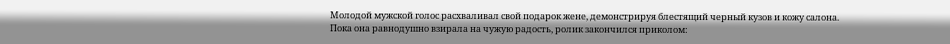Молодой мужской голос расхваливал свой подарок жене, демонстрируя блестящий черный кузов и кожу салона. Пока она равнодушно взирала на чужую радость, ролик закончился приколом: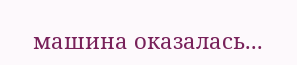машина оказалась...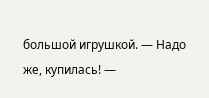большой игрушкой. — Надо же, купилась! —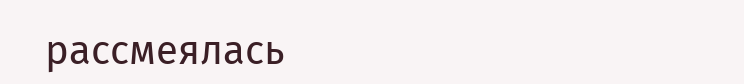рассмеялась